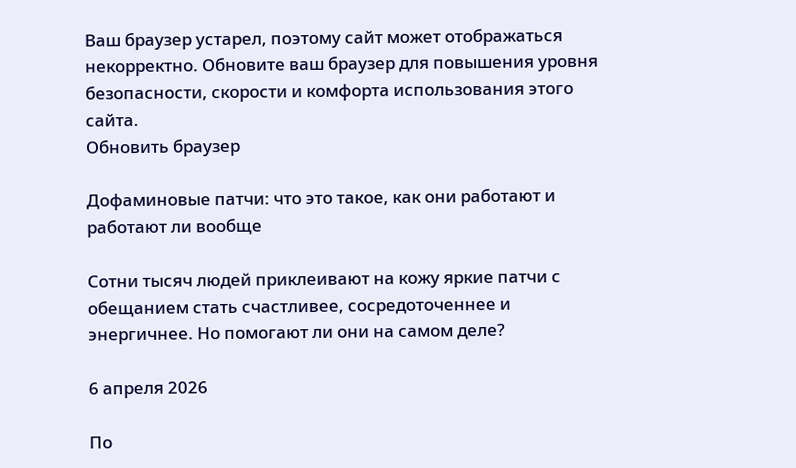Ваш браузер устарел, поэтому сайт может отображаться некорректно. Обновите ваш браузер для повышения уровня безопасности, скорости и комфорта использования этого сайта.
Обновить браузер

Дофаминовые патчи: что это такое, как они работают и работают ли вообще

Сотни тысяч людей приклеивают на кожу яркие патчи с обещанием стать счастливее, сосредоточеннее и энергичнее. Но помогают ли они на самом деле?

6 апреля 2026

По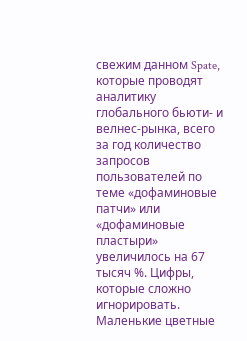свежим данном Spate, которые проводят аналитику глобального бьюти- и велнес-рынка, всего за год количество запросов пользователей по теме «дофаминовые патчи» или «дофаминовые пластыри» увеличилось на 67 тысяч %. Цифры, которые сложно игнорировать. Маленькие цветные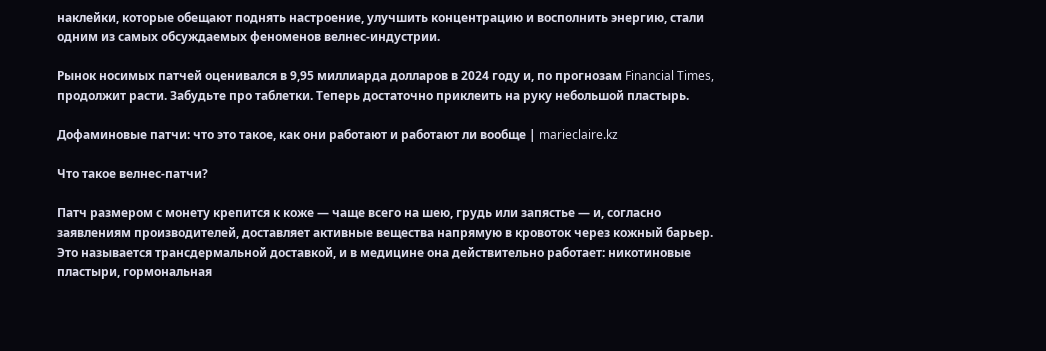наклейки, которые обещают поднять настроение, улучшить концентрацию и восполнить энергию, стали одним из самых обсуждаемых феноменов велнес-индустрии.

Рынок носимых патчей оценивался в 9,95 миллиарда долларов в 2024 году и, по прогнозам Financial Times, продолжит расти. Забудьте про таблетки. Теперь достаточно приклеить на руку небольшой пластырь.

Дофаминовые патчи: что это такое, как они работают и работают ли вообще | marieclaire.kz

Что такое велнес-патчи?

Патч размером с монету крепится к коже — чаще всего на шею, грудь или запястье — и, согласно заявлениям производителей, доставляет активные вещества напрямую в кровоток через кожный барьер. Это называется трансдермальной доставкой, и в медицине она действительно работает: никотиновые пластыри, гормональная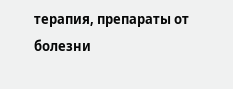терапия, препараты от болезни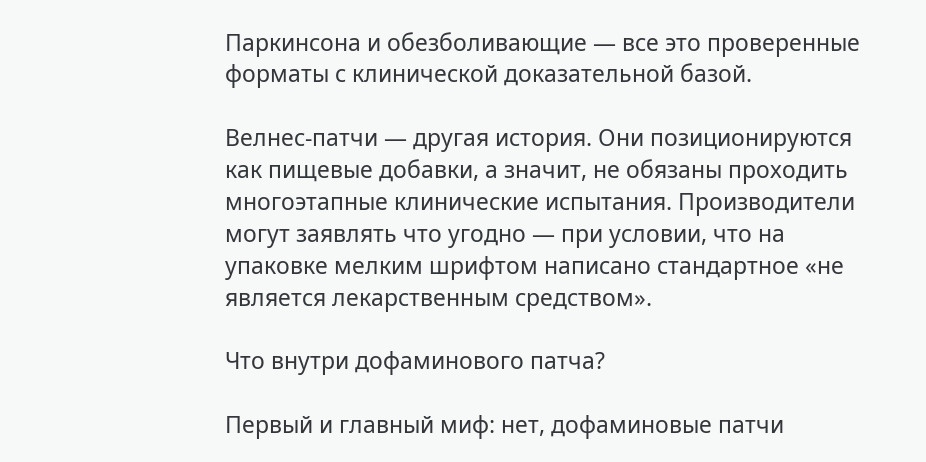Паркинсона и обезболивающие — все это проверенные форматы с клинической доказательной базой.

Велнес-патчи — другая история. Они позиционируются как пищевые добавки, а значит, не обязаны проходить многоэтапные клинические испытания. Производители могут заявлять что угодно — при условии, что на упаковке мелким шрифтом написано стандартное «не является лекарственным средством».

Что внутри дофаминового патча?

Первый и главный миф: нет, дофаминовые патчи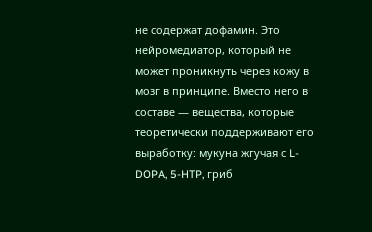не содержат дофамин. Это нейромедиатор, который не может проникнуть через кожу в мозг в принципе. Вместо него в составе — вещества, которые теоретически поддерживают его выработку: мукуна жгучая с L-DOPA, 5-HTP, гриб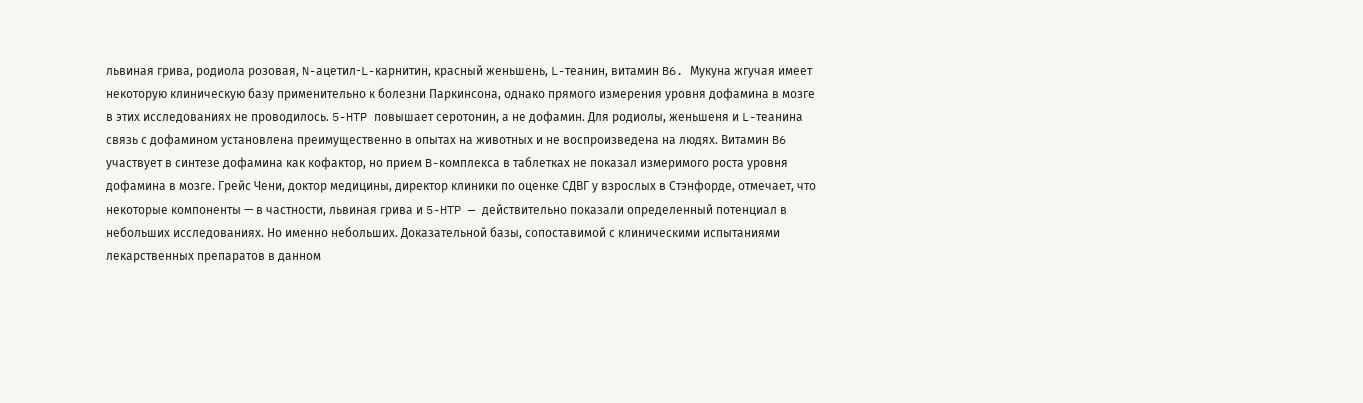львиная грива, родиола розовая, N-ацетил-L-карнитин, красный женьшень, L-теанин, витамин B6. Мукуна жгучая имеет некоторую клиническую базу применительно к болезни Паркинсона, однако прямого измерения уровня дофамина в мозге в этих исследованиях не проводилось. 5-HTP повышает серотонин, а не дофамин. Для родиолы, женьшеня и L-теанина связь с дофамином установлена преимущественно в опытах на животных и не воспроизведена на людях. Витамин B6 участвует в синтезе дофамина как кофактор, но прием B-комплекса в таблетках не показал измеримого роста уровня дофамина в мозге. Грейс Чени, доктор медицины, директор клиники по оценке СДВГ у взрослых в Стэнфорде, отмечает, что некоторые компоненты — в частности, львиная грива и 5-HTP — действительно показали определенный потенциал в небольших исследованиях. Но именно небольших. Доказательной базы, сопоставимой с клиническими испытаниями лекарственных препаратов в данном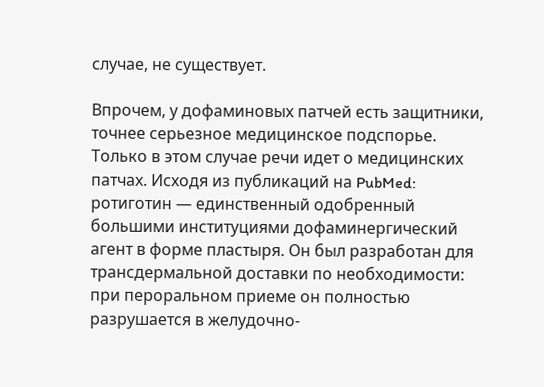случае, не существует.

Впрочем, у дофаминовых патчей есть защитники, точнее серьезное медицинское подспорье. Только в этом случае речи идет о медицинских патчах. Исходя из публикаций на PubMed: ротиготин — единственный одобренный большими институциями дофаминергический агент в форме пластыря. Он был разработан для трансдермальной доставки по необходимости: при пероральном приеме он полностью разрушается в желудочно-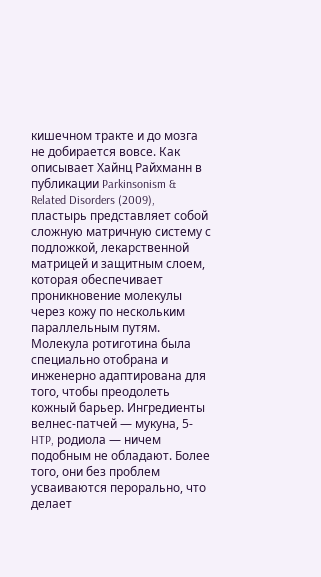кишечном тракте и до мозга не добирается вовсе. Как описывает Хайнц Райхманн в публикации Parkinsonism & Related Disorders (2009), пластырь представляет собой сложную матричную систему с подложкой, лекарственной матрицей и защитным слоем, которая обеспечивает проникновение молекулы через кожу по нескольким параллельным путям. Молекула ротиготина была специально отобрана и инженерно адаптирована для того, чтобы преодолеть кожный барьер. Ингредиенты велнес-патчей — мукуна, 5-HTP, родиола — ничем подобным не обладают. Более того, они без проблем усваиваются перорально, что делает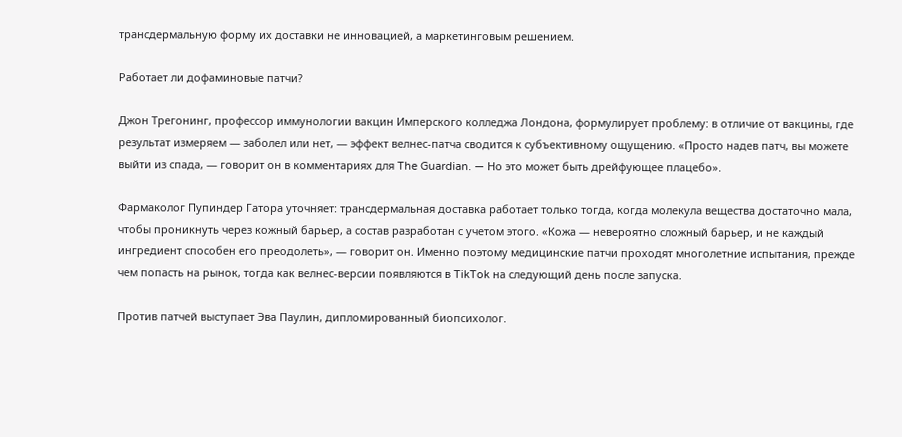трансдермальную форму их доставки не инновацией, а маркетинговым решением.

Работает ли дофаминовые патчи?

Джон Трегонинг, профессор иммунологии вакцин Имперского колледжа Лондона, формулирует проблему: в отличие от вакцины, где результат измеряем — заболел или нет, — эффект велнес-патча сводится к субъективному ощущению. «Просто надев патч, вы можете выйти из спада, — говорит он в комментариях для The Guardian. — Но это может быть дрейфующее плацебо».

Фармаколог Пупиндер Гатора уточняет: трансдермальная доставка работает только тогда, когда молекула вещества достаточно мала, чтобы проникнуть через кожный барьер, а состав разработан с учетом этого. «Кожа — невероятно сложный барьер, и не каждый ингредиент способен его преодолеть», — говорит он. Именно поэтому медицинские патчи проходят многолетние испытания, прежде чем попасть на рынок, тогда как велнес-версии появляются в TikTok на следующий день после запуска.

Против патчей выступает Эва Паулин, дипломированный биопсихолог.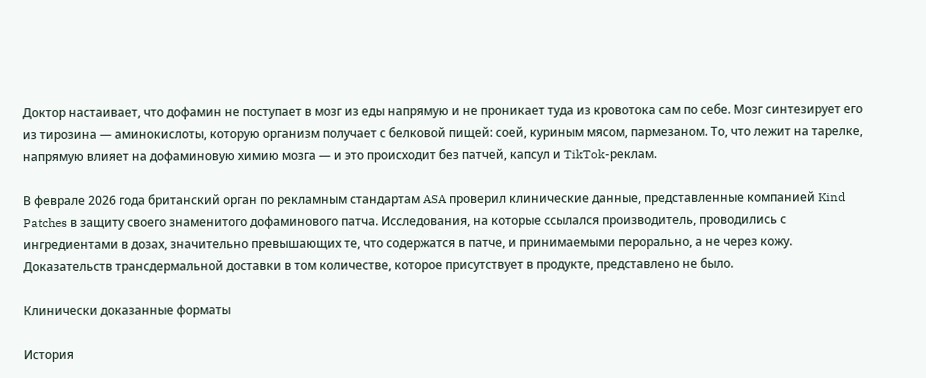Доктор настаивает, что дофамин не поступает в мозг из еды напрямую и не проникает туда из кровотока сам по себе. Мозг синтезирует его из тирозина — аминокислоты, которую организм получает с белковой пищей: соей, куриным мясом, пармезаном. То, что лежит на тарелке, напрямую влияет на дофаминовую химию мозга — и это происходит без патчей, капсул и TikTok-реклам.

В феврале 2026 года британский орган по рекламным стандартам ASA проверил клинические данные, представленные компанией Kind Patches в защиту своего знаменитого дофаминового патча. Исследования, на которые ссылался производитель, проводились с ингредиентами в дозах, значительно превышающих те, что содержатся в патче, и принимаемыми перорально, а не через кожу. Доказательств трансдермальной доставки в том количестве, которое присутствует в продукте, представлено не было.

Клинически доказанные форматы

История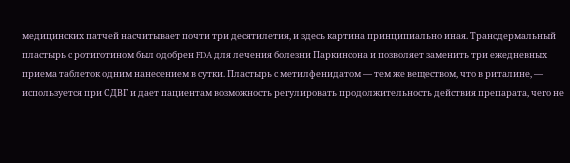медицинских патчей насчитывает почти три десятилетия, и здесь картина принципиально иная. Трансдермальный пластырь с ротиготином был одобрен FDA для лечения болезни Паркинсона и позволяет заменить три ежедневных приема таблеток одним нанесением в сутки. Пластырь с метилфенидатом — тем же веществом, что в риталине, — используется при СДВГ и дает пациентам возможность регулировать продолжительность действия препарата, чего не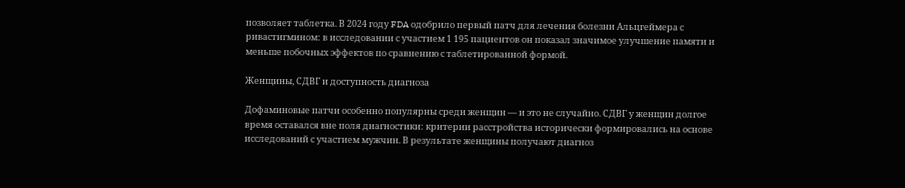позволяет таблетка. В 2024 году FDA одобрило первый патч для лечения болезни Альцгеймера с ривастигмином: в исследовании с участием 1 195 пациентов он показал значимое улучшение памяти и меньше побочных эффектов по сравнению с таблетированной формой.

Женщины, СДВГ и доступность диагноза

Дофаминовые патчи особенно популярны среди женщин — и это не случайно. СДВГ у женщин долгое время оставался вне поля диагностики: критерии расстройства исторически формировались на основе исследований с участием мужчин. В результате женщины получают диагноз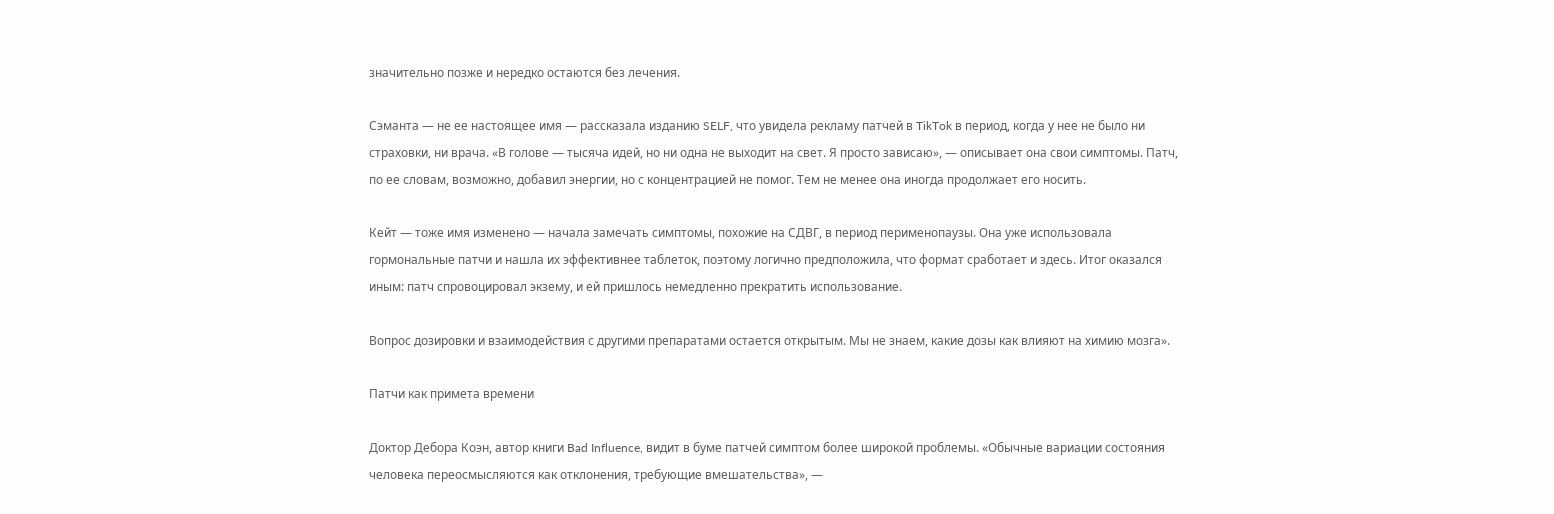значительно позже и нередко остаются без лечения.

Сэманта — не ее настоящее имя — рассказала изданию SELF, что увидела рекламу патчей в TikTok в период, когда у нее не было ни страховки, ни врача. «В голове — тысяча идей, но ни одна не выходит на свет. Я просто зависаю», — описывает она свои симптомы. Патч, по ее словам, возможно, добавил энергии, но с концентрацией не помог. Тем не менее она иногда продолжает его носить.

Кейт — тоже имя изменено — начала замечать симптомы, похожие на СДВГ, в период перименопаузы. Она уже использовала гормональные патчи и нашла их эффективнее таблеток, поэтому логично предположила, что формат сработает и здесь. Итог оказался иным: патч спровоцировал экзему, и ей пришлось немедленно прекратить использование.

Вопрос дозировки и взаимодействия с другими препаратами остается открытым. Мы не знаем, какие дозы как влияют на химию мозга».

Патчи как примета времени

Доктор Дебора Коэн, автор книги Bad Influence, видит в буме патчей симптом более широкой проблемы. «Обычные вариации состояния человека переосмысляются как отклонения, требующие вмешательства», —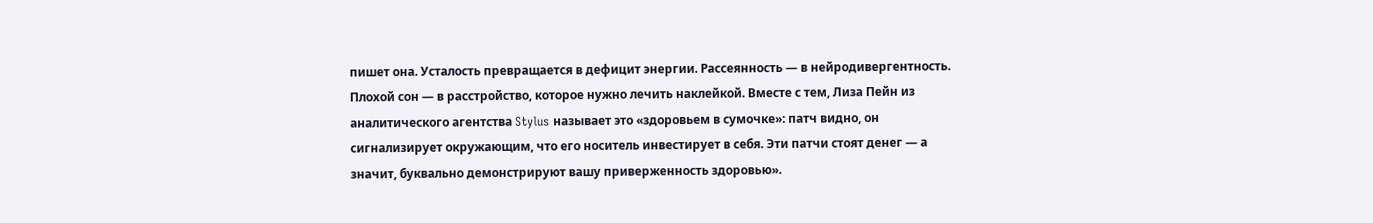пишет она. Усталость превращается в дефицит энергии. Рассеянность — в нейродивергентность. Плохой сон — в расстройство, которое нужно лечить наклейкой. Вместе с тем, Лиза Пейн из аналитического агентства Stylus называет это «здоровьем в сумочке»: патч видно, он сигнализирует окружающим, что его носитель инвестирует в себя. Эти патчи стоят денег — а значит, буквально демонстрируют вашу приверженность здоровью».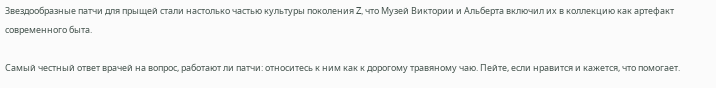Звездообразные патчи для прыщей стали настолько частью культуры поколения Z, что Музей Виктории и Альберта включил их в коллекцию как артефакт современного быта.

Самый честный ответ врачей на вопрос, работают ли патчи: относитесь к ним как к дорогому травяному чаю. Пейте, если нравится и кажется, что помогает.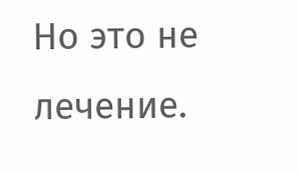Но это не лечение.